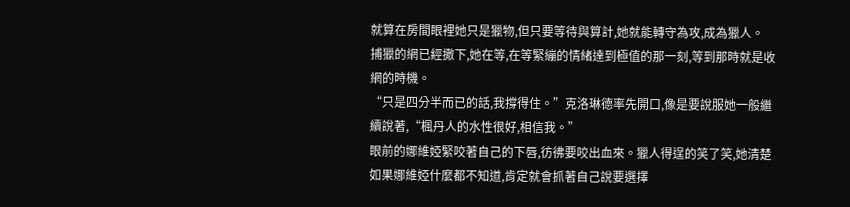就算在房間眼裡她只是獵物,但只要等待與算計,她就能轉守為攻,成為獵人。
捕獵的網已經撒下,她在等,在等緊繃的情緒達到極值的那一刻,等到那時就是收網的時機。
“只是四分半而已的話,我撐得住。”克洛琳德率先開口,像是要說服她一般繼續說著,“楓丹人的水性很好,相信我。”
眼前的娜維婭緊咬著自己的下唇,彷彿要咬出血來。獵人得逞的笑了笑,她清楚如果娜維婭什麼都不知道,肯定就會抓著自己說要選擇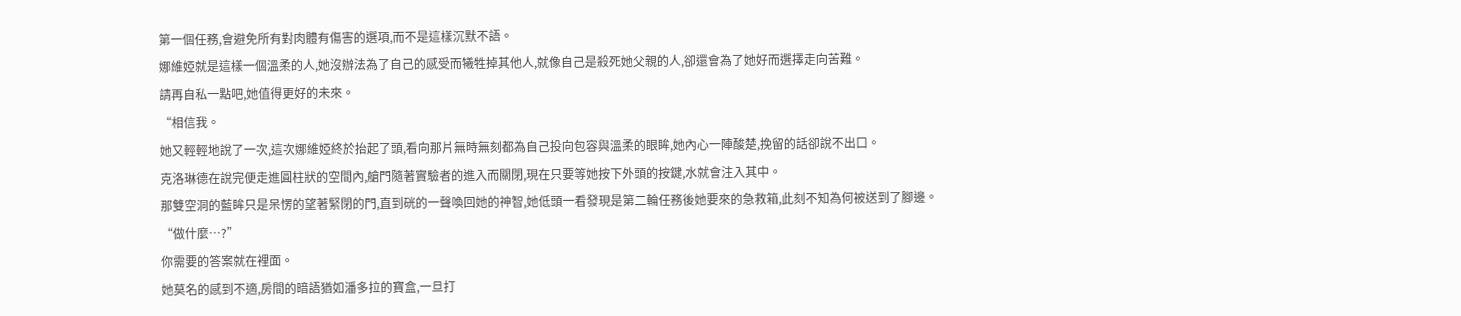第一個任務,會避免所有對肉體有傷害的選項,而不是這樣沉默不語。
娜維婭就是這樣一個溫柔的人,她沒辦法為了自己的感受而犧牲掉其他人,就像自己是殺死她父親的人,卻還會為了她好而選擇走向苦難。
請再自私一點吧,她值得更好的未來。
“相信我。
她又輕輕地說了一次,這次娜維婭終於抬起了頭,看向那片無時無刻都為自己投向包容與溫柔的眼眸,她內心一陣酸楚,挽留的話卻說不出口。
克洛琳德在說完便走進圓柱狀的空間內,艙門隨著實驗者的進入而關閉,現在只要等她按下外頭的按鍵,水就會注入其中。
那雙空洞的藍眸只是呆愣的望著緊閉的門,直到硄的一聲喚回她的神智,她低頭一看發現是第二輪任務後她要來的急救箱,此刻不知為何被送到了腳邊。
“做什麼…?”
你需要的答案就在裡面。
她莫名的感到不適,房間的暗語猶如潘多拉的寶盒,一旦打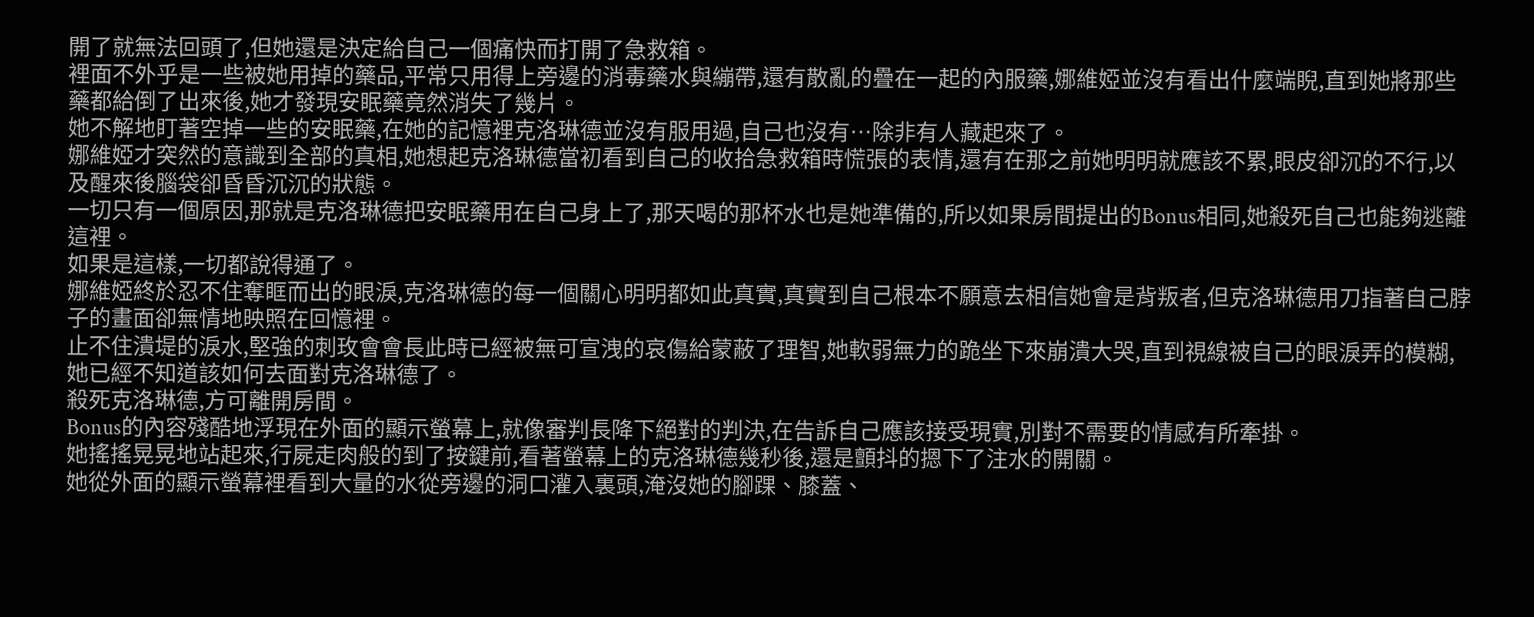開了就無法回頭了,但她還是決定給自己一個痛快而打開了急救箱。
裡面不外乎是一些被她用掉的藥品,平常只用得上旁邊的消毒藥水與繃帶,還有散亂的疊在一起的內服藥,娜維婭並沒有看出什麼端睨,直到她將那些藥都給倒了出來後,她才發現安眠藥竟然消失了幾片。
她不解地盯著空掉一些的安眠藥,在她的記憶裡克洛琳德並沒有服用過,自己也沒有…除非有人藏起來了。
娜維婭才突然的意識到全部的真相,她想起克洛琳德當初看到自己的收拾急救箱時慌張的表情,還有在那之前她明明就應該不累,眼皮卻沉的不行,以及醒來後腦袋卻昏昏沉沉的狀態。
一切只有一個原因,那就是克洛琳德把安眠藥用在自己身上了,那天喝的那杯水也是她準備的,所以如果房間提出的Bonus相同,她殺死自己也能夠逃離這裡。
如果是這樣,一切都說得通了。
娜維婭終於忍不住奪眶而出的眼淚,克洛琳德的每一個關心明明都如此真實,真實到自己根本不願意去相信她會是背叛者,但克洛琳德用刀指著自己脖子的畫面卻無情地映照在回憶裡。
止不住潰堤的淚水,堅強的刺玫會會長此時已經被無可宣洩的哀傷給蒙蔽了理智,她軟弱無力的跪坐下來崩潰大哭,直到視線被自己的眼淚弄的模糊,她已經不知道該如何去面對克洛琳德了。
殺死克洛琳德,方可離開房間。
Bonus的內容殘酷地浮現在外面的顯示螢幕上,就像審判長降下絕對的判決,在告訴自己應該接受現實,別對不需要的情感有所牽掛。
她搖搖晃晃地站起來,行屍走肉般的到了按鍵前,看著螢幕上的克洛琳德幾秒後,還是顫抖的摁下了注水的開關。
她從外面的顯示螢幕裡看到大量的水從旁邊的洞口灌入裏頭,淹沒她的腳踝、膝蓋、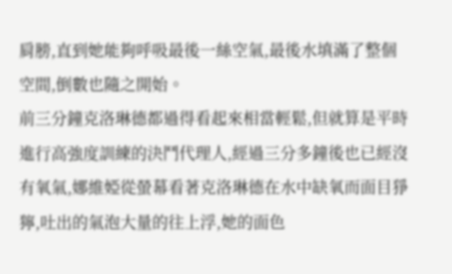肩膀,直到她能夠呼吸最後一絲空氣,最後水填滿了整個空間,倒數也隨之開始。
前三分鐘克洛琳德都過得看起來相當輕鬆,但就算是平時進行高強度訓練的決鬥代理人,經過三分多鐘後也已經沒有氧氣,娜維婭從螢幕看著克洛琳德在水中缺氧而面目猙獰,吐出的氣泡大量的往上浮,她的面色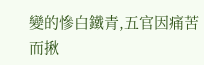變的慘白鐵青,五官因痛苦而揪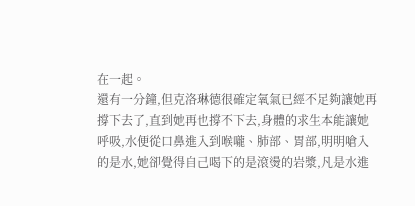在一起。
還有一分鐘,但克洛琳德很確定氧氣已經不足夠讓她再撐下去了,直到她再也撐不下去,身體的求生本能讓她呼吸,水便從口鼻進入到喉嚨、肺部、胃部,明明嗆入的是水,她卻覺得自己喝下的是滾燙的岩漿,凡是水進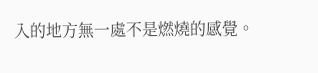入的地方無一處不是燃燒的感覺。